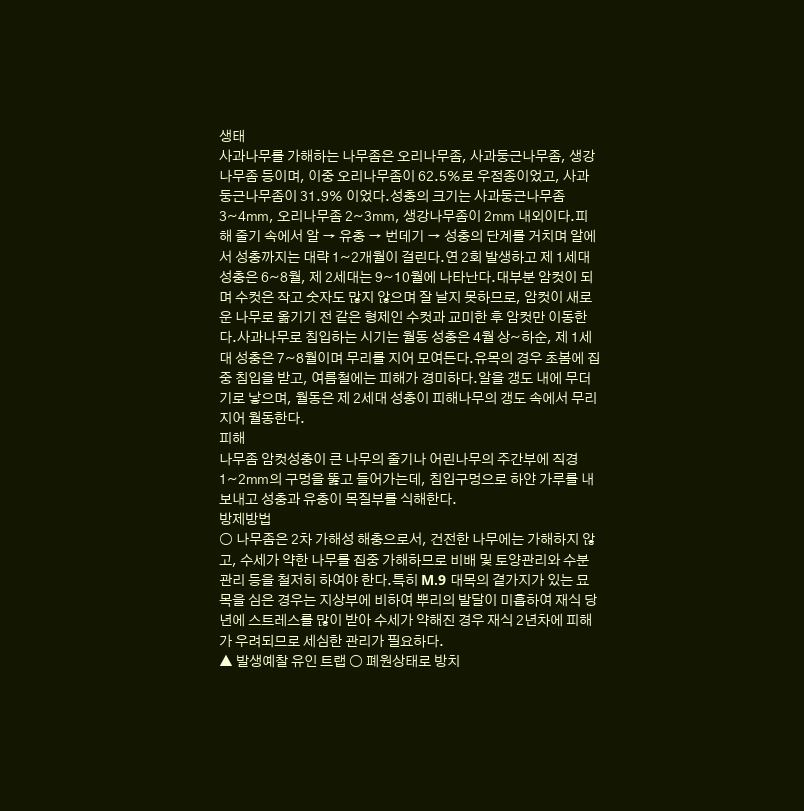생태
사과나무를 가해하는 나무좀은 오리나무좀, 사과둥근나무좀, 생강나무좀 등이며, 이중 오리나무좀이 62.5%로 우점종이었고, 사과둥근나무좀이 31.9% 이었다.성충의 크기는 사과둥근나무좀 3~4㎜, 오리나무좀 2~3㎜, 생강나무좀이 2㎜ 내외이다.피해 줄기 속에서 알 → 유충 → 번데기 → 성충의 단계를 거치며 알에서 성충까지는 대략 1~2개월이 걸린다.연 2회 발생하고 제 1세대 성충은 6~8월, 제 2세대는 9~10월에 나타난다.대부분 암컷이 되며 수컷은 작고 숫자도 많지 않으며 잘 날지 못하므로, 암컷이 새로운 나무로 옮기기 전 같은 형제인 수컷과 교미한 후 암컷만 이동한다.사과나무로 침입하는 시기는 월동 성충은 4월 상~하순, 제 1세대 성충은 7~8월이며 무리를 지어 모여든다.유목의 경우 초봄에 집중 침입을 받고, 여름철에는 피해가 경미하다.알을 갱도 내에 무더기로 낳으며, 월동은 제 2세대 성충이 피해나무의 갱도 속에서 무리지어 월동한다.
피해
나무좀 암컷성충이 큰 나무의 줄기나 어린나무의 주간부에 직경 1~2㎜의 구멍을 뚫고 들어가는데, 침입구멍으로 하얀 가루를 내보내고 성충과 유충이 목질부를 식해한다.
방제방법
○ 나무좀은 2차 가해성 해충으로서, 건전한 나무에는 가해하지 않고, 수세가 약한 나무를 집중 가해하므로 비배 및 토양관리와 수분관리 등을 철저히 하여야 한다.특히 M.9 대목의 곁가지가 있는 묘목을 심은 경우는 지상부에 비하여 뿌리의 발달이 미흡하여 재식 당년에 스트레스를 많이 받아 수세가 약해진 경우 재식 2년차에 피해가 우려되므로 세심한 관리가 필요하다.
▲ 발생예찰 유인 트랩 ○ 폐원상태로 방치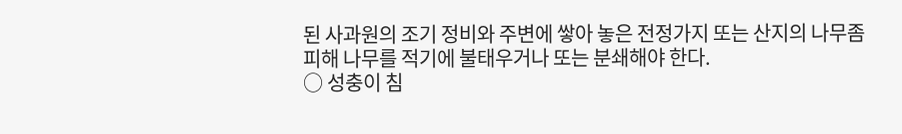된 사과원의 조기 정비와 주변에 쌓아 놓은 전정가지 또는 산지의 나무좀 피해 나무를 적기에 불태우거나 또는 분쇄해야 한다.
○ 성충이 침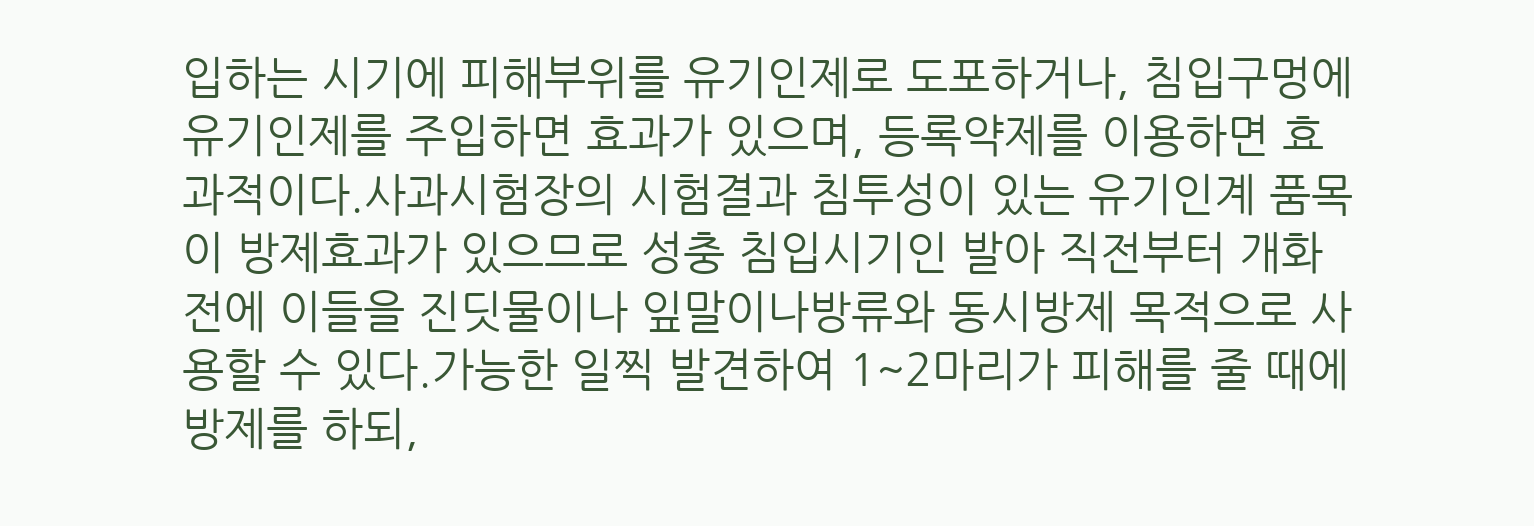입하는 시기에 피해부위를 유기인제로 도포하거나, 침입구멍에 유기인제를 주입하면 효과가 있으며, 등록약제를 이용하면 효과적이다.사과시험장의 시험결과 침투성이 있는 유기인계 품목이 방제효과가 있으므로 성충 침입시기인 발아 직전부터 개화 전에 이들을 진딧물이나 잎말이나방류와 동시방제 목적으로 사용할 수 있다.가능한 일찍 발견하여 1~2마리가 피해를 줄 때에 방제를 하되,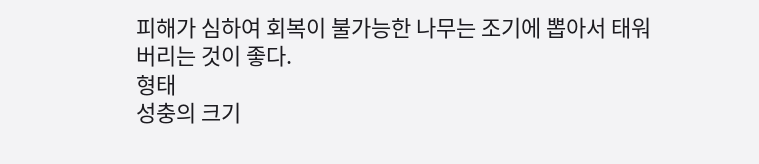피해가 심하여 회복이 불가능한 나무는 조기에 뽑아서 태워버리는 것이 좋다.
형태
성충의 크기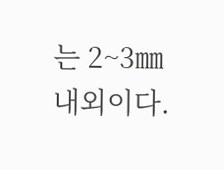는 2~3㎜ 내외이다.